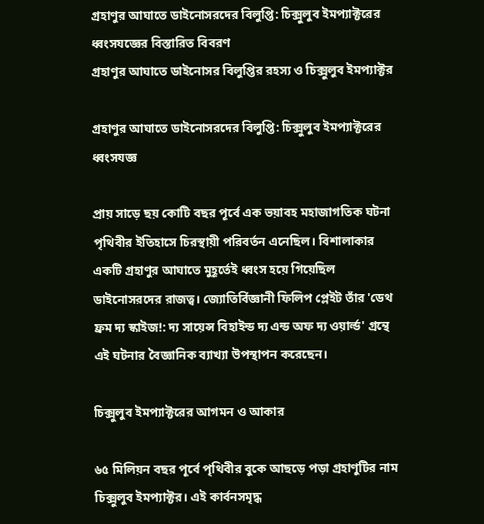গ্রহাণুর আঘাতে ডাইনোসরদের বিলুপ্তি: চিক্সুলুব ইমপ্যাক্টরের ধ্বংসযজ্ঞের বিস্তারিত বিবরণ
গ্রহাণুর আঘাতে ডাইনোসর বিলুপ্তির রহস্য ও চিক্সুলুব ইমপ্যাক্টর

গ্রহাণুর আঘাতে ডাইনোসরদের বিলুপ্তি: চিক্সুলুব ইমপ্যাক্টরের ধ্বংসযজ্ঞ

প্রায় সাড়ে ছয় কোটি বছর পূর্বে এক ভয়াবহ মহাজাগতিক ঘটনা পৃথিবীর ইতিহাসে চিরস্থায়ী পরিবর্তন এনেছিল। বিশালাকার একটি গ্রহাণুর আঘাতে মুহূর্তেই ধ্বংস হয়ে গিয়েছিল ডাইনোসরদের রাজত্ব। জ্যোতির্বিজ্ঞানী ফিলিপ প্লেইট তাঁর 'ডেথ ফ্রম দ্য স্কাইজ!: দ্য সায়েন্স বিহাইন্ড দ্য এন্ড অফ দ্য ওয়ার্ল্ড' গ্রন্থে এই ঘটনার বৈজ্ঞানিক ব্যাখ্যা উপস্থাপন করেছেন।

চিক্সুলুব ইমপ্যাক্টরের আগমন ও আকার

৬৫ মিলিয়ন বছর পূর্বে পৃথিবীর বুকে আছড়ে পড়া গ্রহাণুটির নাম চিক্সুলুব ইমপ্যাক্টর। এই কার্বনসমৃদ্ধ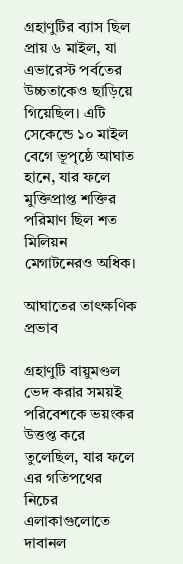গ্রহাণুটির ব্যাস ছিল প্রায় ৬ মাইল, যা এভারেস্ট পর্বতের উচ্চতাকেও ছাড়িয়ে গিয়েছিল। এটি সেকেন্ডে ১০ মাইল বেগে ভূপৃষ্ঠে আঘাত হানে, যার ফলে মুক্তিপ্রাপ্ত শক্তির পরিমাণ ছিল শত মিলিয়ন মেগাটনেরও অধিক।

আঘাতের তাৎক্ষণিক প্রভাব

গ্রহাণুটি বায়ুমণ্ডল ভেদ করার সময়ই পরিবেশকে ভয়ংকর উত্তপ্ত করে তুলেছিল, যার ফলে এর গতিপথের নিচের এলাকাগুলোতে দাবানল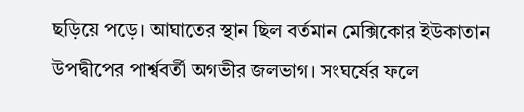ছড়িয়ে পড়ে। আঘাতের স্থান ছিল বর্তমান মেক্সিকোর ইউকাতান উপদ্বীপের পার্শ্ববর্তী অগভীর জলভাগ। সংঘর্ষের ফলে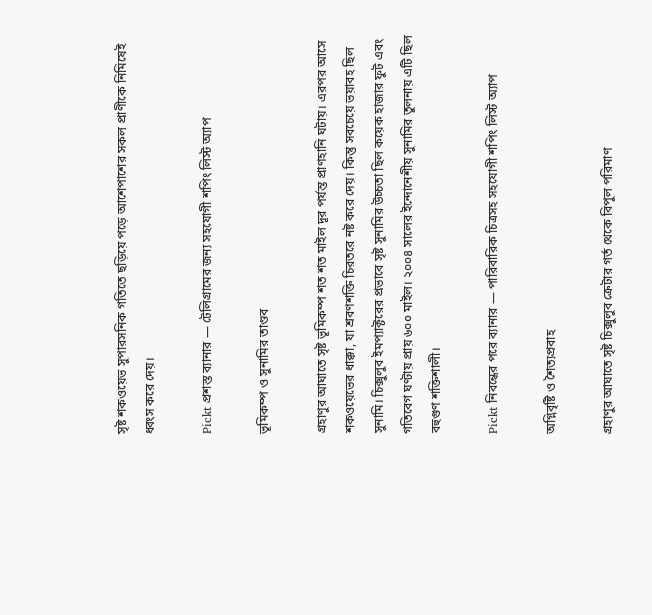সৃষ্ট শকওয়েভ সুপারসনিক গতিতে ছড়িয়ে পড়ে আশেপাশের সকল প্রাণীকে নিমিষেই ধ্বংস করে দেয়।

Pickt প্রশস্ত ব্যানার — টেলিগ্রামের জন্য সহযোগী শপিং লিস্ট অ্যাপ

ভূমিকম্প ও সুনামির তাণ্ডব

গ্রহাণুর আঘাতে সৃষ্ট ভূমিকম্প শত শত মাইল দূর পর্যন্ত প্রাণহানি ঘটায়। এরপর আসে শকওয়েভের ধাক্কা, যা শ্রবণশক্তি চিরতরে নষ্ট করে দেয়। কিন্তু সবচেয়ে ভয়াবহ ছিল সুনামি। চিক্সুলুব ইমপ্যাক্টরের প্রভাবে সৃষ্ট সুনামির উচ্চতা ছিল কয়েক হাজার ফুট এবং গতিবেগ ঘণ্টায় প্রায় ৬০০ মাইল। ২০০৪ সালের ইন্দোনেশীয় সুনামির তুলনায় এটি ছিল বহুগুণ শক্তিশালী।

Pickt নিবন্ধের পরে ব্যানার — পারিবারিক চিত্রসহ সহযোগী শপিং লিস্ট অ্যাপ

অগ্নিবৃষ্টি ও শৈত্যপ্রবাহ

গ্রহাণুর আঘাতে সৃষ্ট চিক্সুলুব ক্রেটার গর্ত থেকে বিপুল পরিমাণ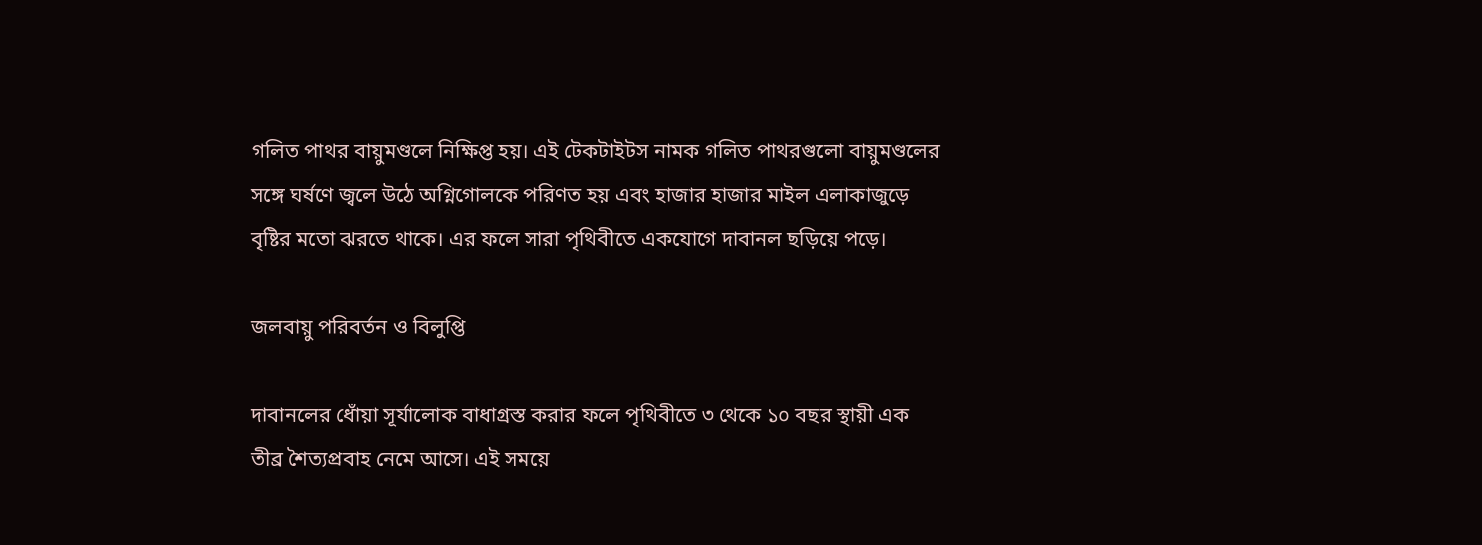গলিত পাথর বায়ুমণ্ডলে নিক্ষিপ্ত হয়। এই টেকটাইটস নামক গলিত পাথরগুলো বায়ুমণ্ডলের সঙ্গে ঘর্ষণে জ্বলে উঠে অগ্নিগোলকে পরিণত হয় এবং হাজার হাজার মাইল এলাকাজুড়ে বৃষ্টির মতো ঝরতে থাকে। এর ফলে সারা পৃথিবীতে একযোগে দাবানল ছড়িয়ে পড়ে।

জলবায়ু পরিবর্তন ও বিলুপ্তি

দাবানলের ধোঁয়া সূর্যালোক বাধাগ্রস্ত করার ফলে পৃথিবীতে ৩ থেকে ১০ বছর স্থায়ী এক তীব্র শৈত্যপ্রবাহ নেমে আসে। এই সময়ে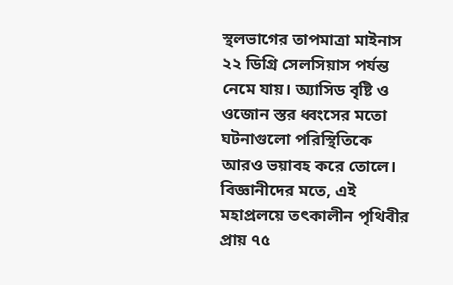স্থলভাগের তাপমাত্রা মাইনাস ২২ ডিগ্রি সেলসিয়াস পর্যন্ত নেমে যায়। অ্যাসিড বৃষ্টি ও ওজোন স্তর ধ্বংসের মতো ঘটনাগুলো পরিস্থিতিকে আরও ভয়াবহ করে তোলে। বিজ্ঞানীদের মতে, এই মহাপ্রলয়ে তৎকালীন পৃথিবীর প্রায় ৭৫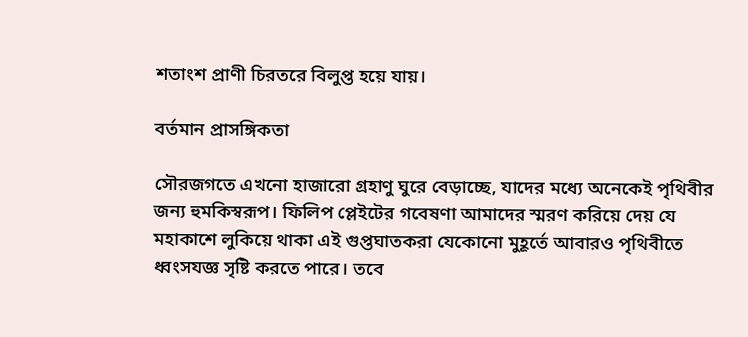শতাংশ প্রাণী চিরতরে বিলুপ্ত হয়ে যায়।

বর্তমান প্রাসঙ্গিকতা

সৌরজগতে এখনো হাজারো গ্রহাণু ঘুরে বেড়াচ্ছে, যাদের মধ্যে অনেকেই পৃথিবীর জন্য হুমকিস্বরূপ। ফিলিপ প্লেইটের গবেষণা আমাদের স্মরণ করিয়ে দেয় যে মহাকাশে লুকিয়ে থাকা এই গুপ্তঘাতকরা যেকোনো মুহূর্তে আবারও পৃথিবীতে ধ্বংসযজ্ঞ সৃষ্টি করতে পারে। তবে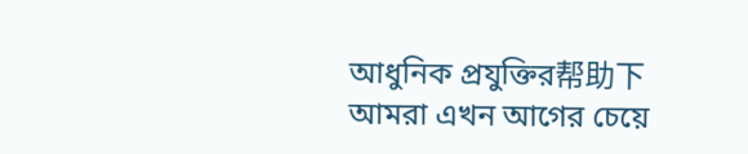আধুনিক প্রযুক্তির帮助下 আমরা এখন আগের চেয়ে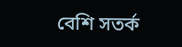বেশি সতর্ক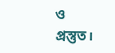ও প্রস্তুত।